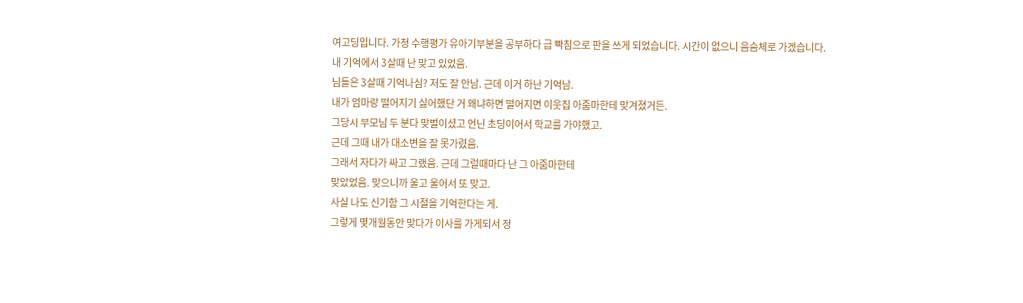여고딩입니다. 가정 수행평가 유아기부분을 공부하다 급 빡침으로 판을 쓰게 되었습니다. 시간이 없으니 음슴체로 가겠습니다.
내 기억에서 3살때 난 맞고 있었음.
님들은 3살때 기억나심? 저도 잘 안남. 근데 이거 하난 기억남.
내가 엄마랑 떨어지기 싫어했단 거 왜냐하면 떨어지면 이웃집 아줌마한테 맞겨졌거든.
그당시 부모님 두 분다 맞벌이셨고 언닌 초딩이어서 학교를 가야했고.
근데 그때 내가 대소변을 잘 못가렸음.
그래서 자다가 싸고 그랬음. 근데 그럴때마다 난 그 아줌마한테
맞았었음. 맞으니까 울고 울어서 또 맞고.
사실 나도 신기함 그 시절을 기억한다는 게.
그렇게 몇개월동안 맞다가 이사를 가게되서 정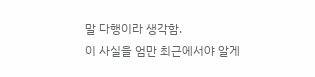말 다행이라 생각함.
이 사실을 엄만 최근에서야 알게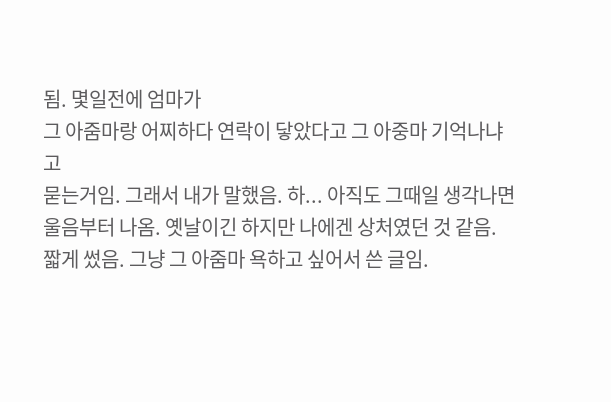됨. 몇일전에 엄마가
그 아줌마랑 어찌하다 연락이 닿았다고 그 아중마 기억나냐고
묻는거임. 그래서 내가 말했음. 하... 아직도 그때일 생각나면
울음부터 나옴. 옛날이긴 하지만 나에겐 상처였던 것 같음.
짧게 썼음. 그냥 그 아줌마 욕하고 싶어서 쓴 글임.